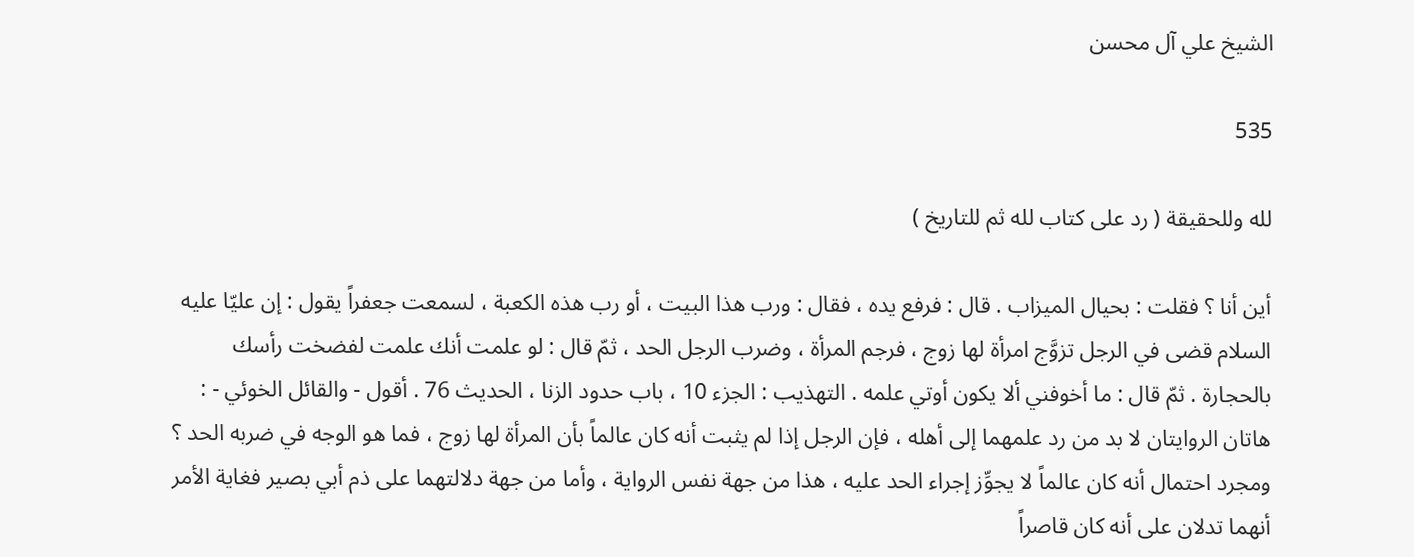الشيخ علي آل محسن

535

لله وللحقيقة ( رد على كتاب لله ثم للتاريخ )

أين أنا ؟ فقلت : بحيال الميزاب . قال : فرفع يده ، فقال : ورب هذا البيت ، أو رب هذه الكعبة ، لسمعت جعفراً يقول : إن عليّا عليه السلام قضى في الرجل تزوَّج امرأة لها زوج ، فرجم المرأة ، وضرب الرجل الحد ، ثمّ قال : لو علمت أنك علمت لفضخت رأسك بالحجارة . ثمّ قال : ما أخوفني ألا يكون أوتي علمه . التهذيب : الجزء 10 ، باب حدود الزنا ، الحديث 76 . أقول - والقائل الخوئي - : هاتان الروايتان لا بد من رد علمهما إلى أهله ، فإن الرجل إذا لم يثبت أنه كان عالماً بأن المرأة لها زوج ، فما هو الوجه في ضربه الحد ؟ ومجرد احتمال أنه كان عالماً لا يجوِّز إجراء الحد عليه ، هذا من جهة نفس الرواية ، وأما من جهة دلالتهما على ذم أبي بصير فغاية الأمر أنهما تدلان على أنه كان قاصراً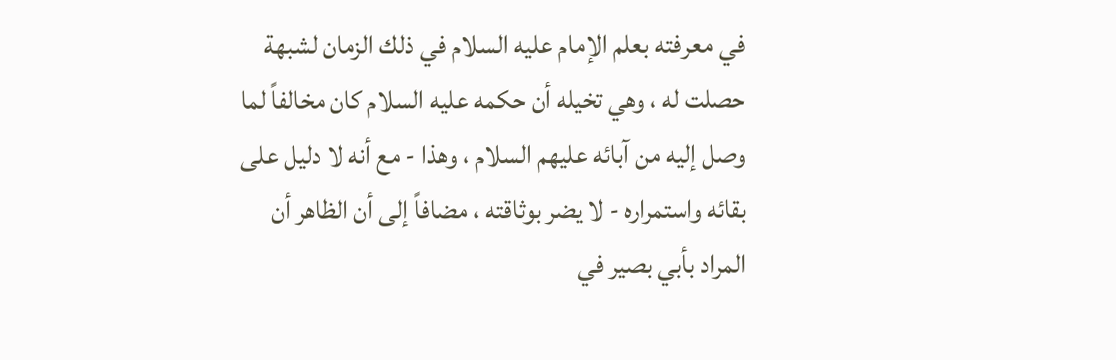في معرفته بعلم الإمام عليه السلام في ذلك الزمان لشبهة حصلت له ، وهي تخيله أن حكمه عليه السلام كان مخالفاً لما وصل إليه من آبائه عليهم السلام ، وهذا - مع أنه لا دليل على بقائه واستمراره - لا يضر بوثاقته ، مضافاً إلى أن الظاهر أن المراد بأبي بصير في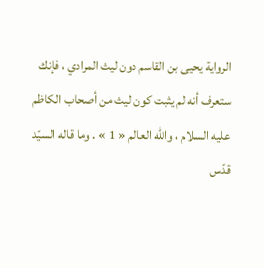الرواية يحيى بن القاسم دون ليث المرادي ، فإنك ستعرف أنه لم يثبت كون ليث من أصحاب الكاظم عليه السلام ، والله العالم « 1 » . وما قاله السيّد قدّس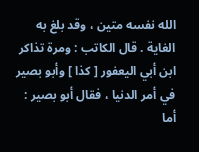الله نفسه متين ، وقد بلغ به الغاية . قال الكاتب : ومرة تذاكر ابن أبي اليعفور [ كذا ] وأبو بصير في أمر الدنيا ، فقال أبو بصير : أما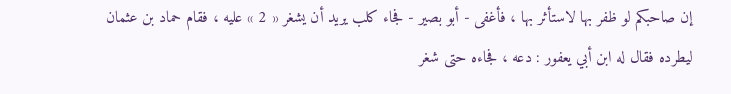إن صاحبكم لو ظفر بها لاستأثر بها ، فأغفى - أبو بصير - فجاء كلب يريد أن يشغر « 2 » عليه ، فقام حماد بن عثمان ليطرده فقال له ابن أبي يعفور : دعه ، فجاءه حتى شغر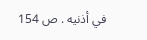في أذنيه . ص 154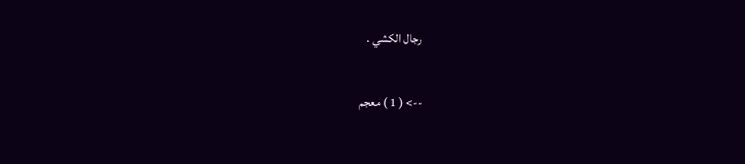رجال الكشي .

--> ( 1 ) معجم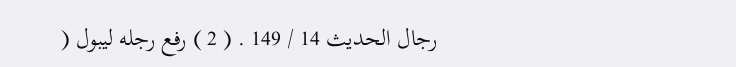رجال الحديث 14 / 149 . ( 2 ) رفع رجله ليبول (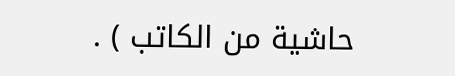حاشية من الكاتب ) .